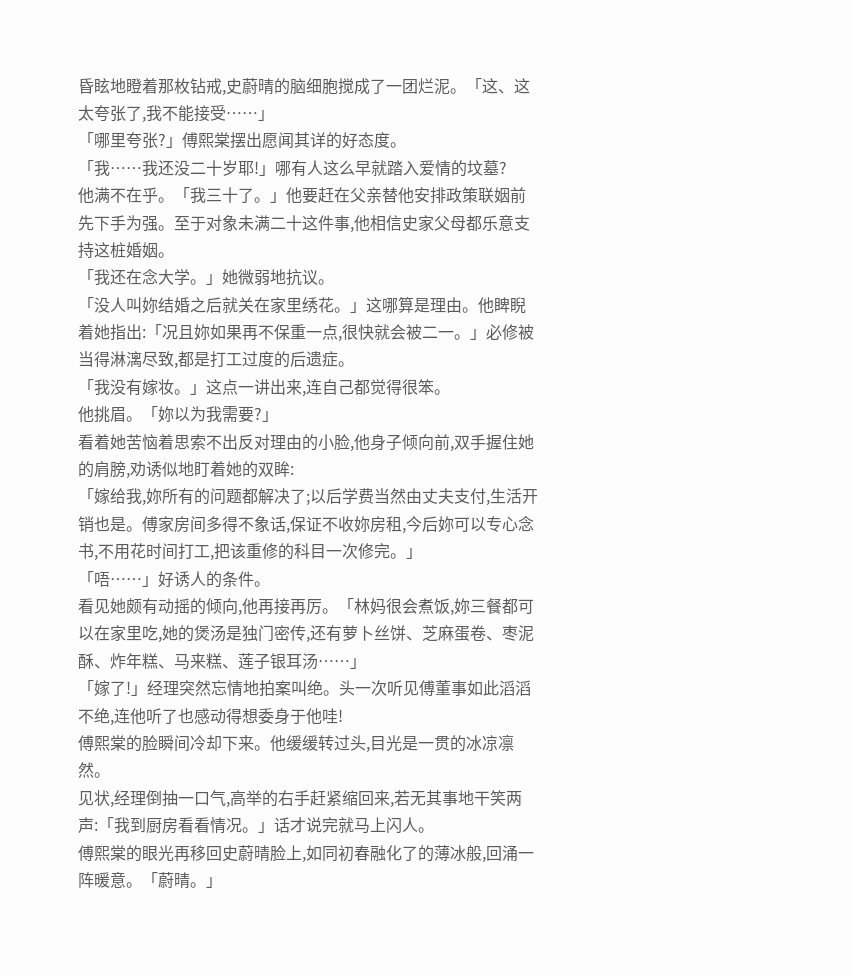昏眩地瞪着那枚钻戒,史蔚晴的脑细胞搅成了一团烂泥。「这、这太夸张了,我不能接受……」
「哪里夸张?」傅熙棠摆出愿闻其详的好态度。
「我……我还没二十岁耶!」哪有人这么早就踏入爱情的坟墓?
他满不在乎。「我三十了。」他要赶在父亲替他安排政策联姻前先下手为强。至于对象未满二十这件事,他相信史家父母都乐意支持这桩婚姻。
「我还在念大学。」她微弱地抗议。
「没人叫妳结婚之后就关在家里绣花。」这哪算是理由。他睥睨着她指出:「况且妳如果再不保重一点,很快就会被二一。」必修被当得淋漓尽致,都是打工过度的后遗症。
「我没有嫁妆。」这点一讲出来,连自己都觉得很笨。
他挑眉。「妳以为我需要?」
看着她苦恼着思索不出反对理由的小脸,他身子倾向前,双手握住她的肩膀,劝诱似地盯着她的双眸:
「嫁给我,妳所有的问题都解决了;以后学费当然由丈夫支付,生活开销也是。傅家房间多得不象话,保证不收妳房租,今后妳可以专心念书,不用花时间打工,把该重修的科目一次修完。」
「唔……」好诱人的条件。
看见她颇有动摇的倾向,他再接再厉。「林妈很会煮饭,妳三餐都可以在家里吃,她的煲汤是独门密传,还有萝卜丝饼、芝麻蛋卷、枣泥酥、炸年糕、马来糕、莲子银耳汤……」
「嫁了!」经理突然忘情地拍案叫绝。头一次听见傅董事如此滔滔不绝,连他听了也感动得想委身于他哇!
傅熙棠的脸瞬间冷却下来。他缓缓转过头,目光是一贯的冰凉凛然。
见状,经理倒抽一口气,高举的右手赶紧缩回来,若无其事地干笑两声:「我到厨房看看情况。」话才说完就马上闪人。
傅熙棠的眼光再移回史蔚晴脸上,如同初春融化了的薄冰般,回涌一阵暖意。「蔚晴。」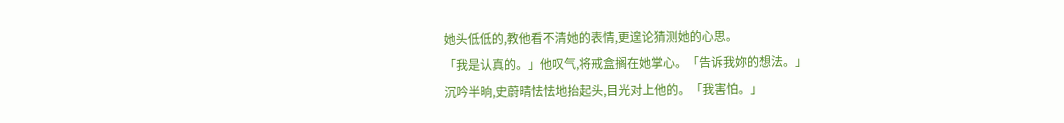她头低低的,教他看不清她的表情,更遑论猜测她的心思。
「我是认真的。」他叹气,将戒盒搁在她掌心。「告诉我妳的想法。」
沉吟半晌,史蔚晴怯怯地抬起头,目光对上他的。「我害怕。」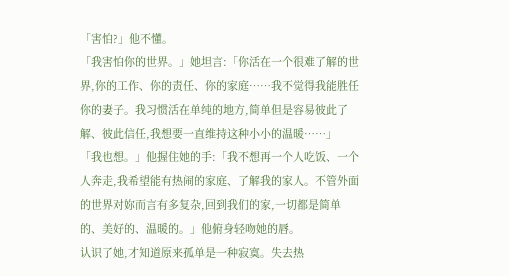「害怕?」他不懂。
「我害怕你的世界。」她坦言:「你活在一个很难了解的世界,你的工作、你的责任、你的家庭……我不觉得我能胜任你的妻子。我习惯活在单纯的地方,简单但是容易彼此了解、彼此信任,我想要一直维持这种小小的温暖……」
「我也想。」他握住她的手:「我不想再一个人吃饭、一个人奔走,我希望能有热闹的家庭、了解我的家人。不管外面的世界对妳而言有多复杂,回到我们的家,一切都是简单的、美好的、温暖的。」他俯身轻吻她的唇。
认识了她,才知道原来孤单是一种寂寞。失去热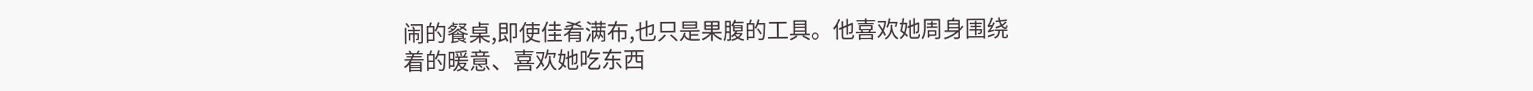闹的餐桌,即使佳肴满布,也只是果腹的工具。他喜欢她周身围绕着的暖意、喜欢她吃东西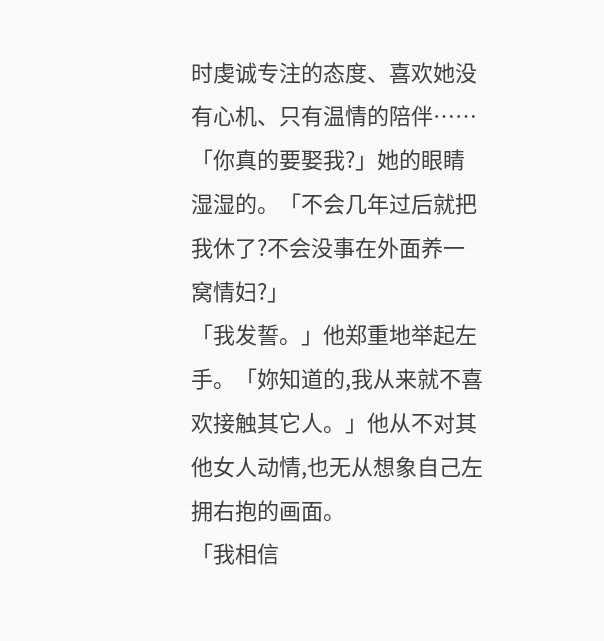时虔诚专注的态度、喜欢她没有心机、只有温情的陪伴……
「你真的要娶我?」她的眼睛湿湿的。「不会几年过后就把我休了?不会没事在外面养一窝情妇?」
「我发誓。」他郑重地举起左手。「妳知道的,我从来就不喜欢接触其它人。」他从不对其他女人动情,也无从想象自己左拥右抱的画面。
「我相信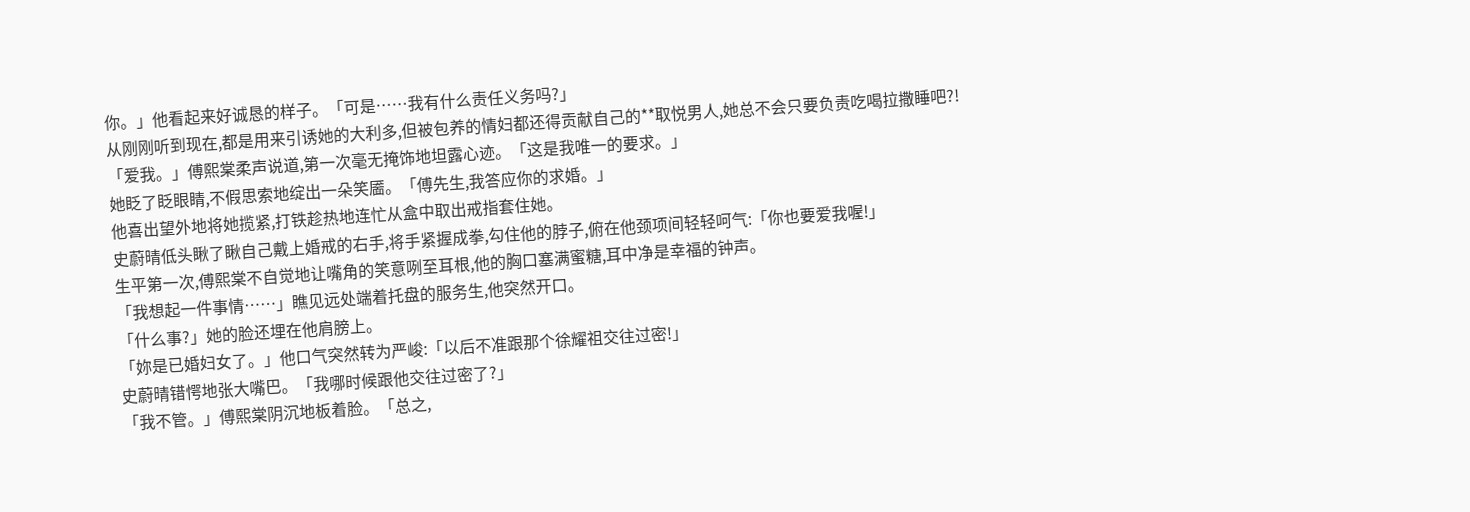你。」他看起来好诚恳的样子。「可是……我有什么责任义务吗?」
从刚刚听到现在,都是用来引诱她的大利多,但被包养的情妇都还得贡献自己的**取悦男人,她总不会只要负责吃喝拉撒睡吧?!
「爱我。」傅熙棠柔声说道,第一次毫无掩饰地坦露心迹。「这是我唯一的要求。」
她眨了眨眼睛,不假思索地绽出一朵笑靥。「傅先生,我答应你的求婚。」
他喜出望外地将她揽紧,打铁趁热地连忙从盒中取出戒指套住她。
史蔚晴低头瞅了瞅自己戴上婚戒的右手,将手紧握成拳,勾住他的脖子,俯在他颈项间轻轻呵气:「你也要爱我喔!」
生平第一次,傅熙棠不自觉地让嘴角的笑意咧至耳根,他的胸口塞满蜜糖,耳中净是幸福的钟声。
「我想起一件事情……」瞧见远处端着托盘的服务生,他突然开口。
「什么事?」她的脸还埋在他肩膀上。
「妳是已婚妇女了。」他口气突然转为严峻:「以后不准跟那个徐耀祖交往过密!」
史蔚晴错愕地张大嘴巴。「我哪时候跟他交往过密了?」
「我不管。」傅熙棠阴沉地板着脸。「总之,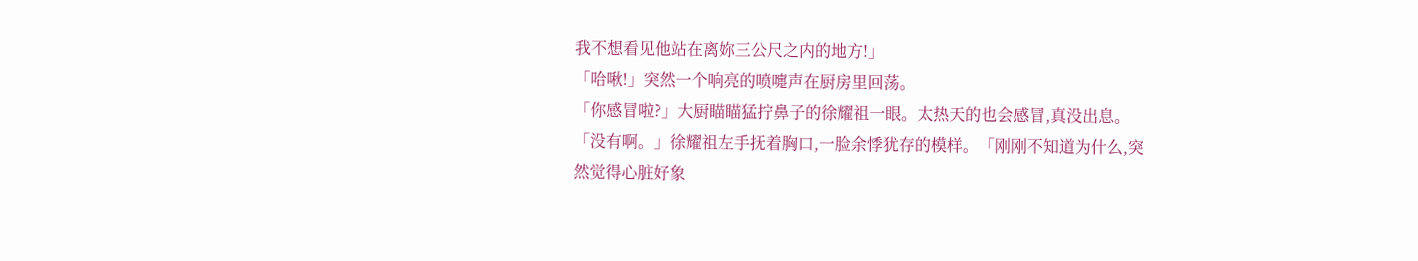我不想看见他站在离妳三公尺之内的地方!」
「哈啾!」突然一个响亮的喷嚏声在厨房里回荡。
「你感冒啦?」大厨瞄瞄猛拧鼻子的徐耀祖一眼。太热天的也会感冒,真没出息。
「没有啊。」徐耀祖左手抚着胸口,一脸余悸犹存的模样。「刚刚不知道为什么,突然觉得心脏好象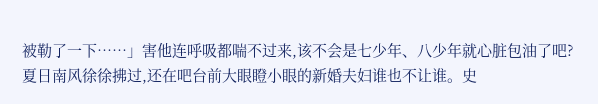被勒了一下……」害他连呼吸都喘不过来,该不会是七少年、八少年就心脏包油了吧?
夏日南风徐徐拂过,还在吧台前大眼瞪小眼的新婚夫妇谁也不让谁。史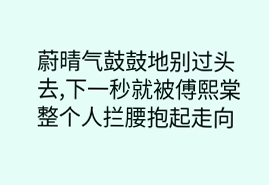蔚晴气鼓鼓地别过头去,下一秒就被傅熙棠整个人拦腰抱起走向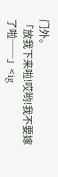门外。
「放我下来啦!哎哟!我不要嫁了啦──」<ig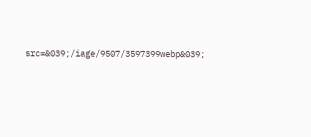src=&039;/iage/9507/3597399webp&039;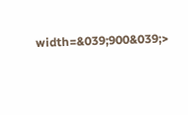width=&039;900&039;>